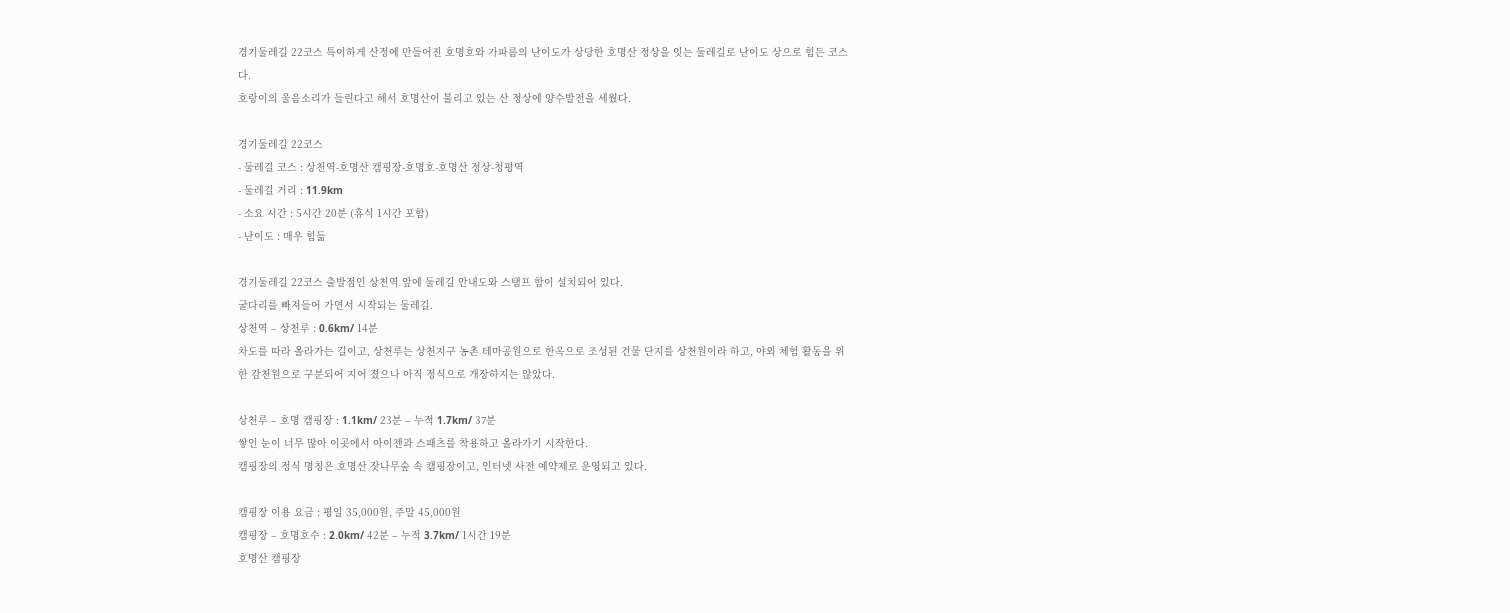경기둘레길 22코스 특이하게 산정에 만들어진 호명호와 가파름의 난이도가 상당한 호명산 정상을 잇는 둘레길로 난이도 상으로 힘든 코스다.
호랑이의 울음소리가 들린다고 해서 호명산이 불리고 있는 산 정상에 양수발전을 세웠다.

경기둘레길 22코스
- 둘레길 코스 : 상천역-호명산 캠핑장-호명호-호명산 정상-청평역
- 둘레길 거리 : 11.9km
- 소요 시간 : 5시간 20분 (휴식 1시간 포함)
- 난이도 : 매우 힘듦

경기둘레길 22코스 출발점인 상천역 앞에 둘레길 안내도와 스탬프 함이 설치되어 있다.
굴다리를 빠져들어 가면서 시작되는 둘레길.
상천역 – 상천루 : 0.6km/ 14분
차도를 따라 올라가는 길이고, 상천루는 상천지구 농촌 테마공원으로 한옥으로 조성된 건물 단지를 상천원이라 하고, 야외 체험 활동을 위한 감천원으로 구분되어 지어 졌으나 아직 정식으로 개장하지는 않았다.

상천루 – 호명 캠핑장 : 1.1km/ 23분 – 누적 1.7km/ 37분
쌓인 눈이 너무 많아 이곳에서 아이젠과 스패츠를 착용하고 올라가기 시작한다.
캠핑장의 정식 명칭은 호명산 잣나무숲 속 캠핑장이고, 인터넷 사전 예약제로 운영되고 있다.

캠핑장 이용 요금 : 평일 35,000원, 주말 45,000원
캠핑장 – 호명호수 : 2.0km/ 42분 – 누적 3.7km/ 1시간 19분
호명산 캠핑장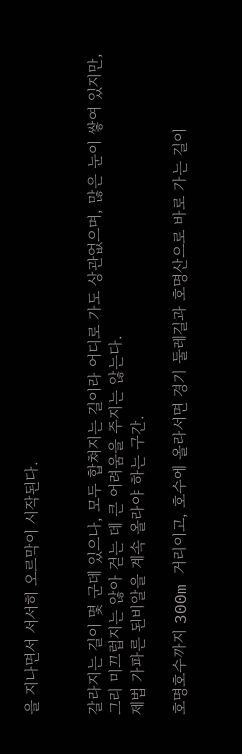을 지나면서 서서히 오르막이 시작된다.


갈라지는 길이 몇 군데 있으나, 모두 합쳐지는 길이라 어디로 가도 상관없으며, 많은 눈이 쌓여 있지만, 그리 미끄럽지는 않아 걷는 데 큰 어려움을 주지는 않는다.
제법 가파른 된비알을 계속 올라야 하는 구간.

호명호수까지 300m 거리이고, 호수에 올라서면 경기 둘레길과 호명산으로 바로 가는 길이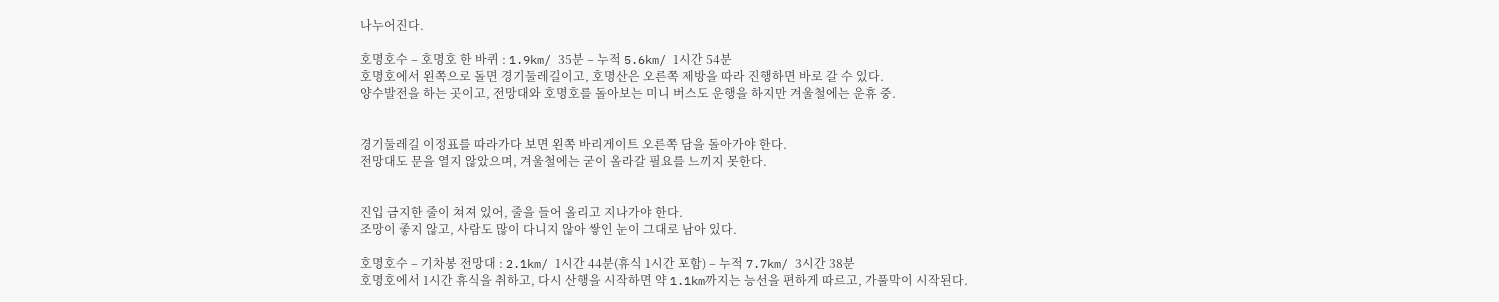나누어진다.

호명호수 – 호명호 한 바퀴 : 1.9km/ 35분 – 누적 5.6km/ 1시간 54분
호명호에서 왼쪽으로 돌면 경기둘레길이고, 호명산은 오른쪽 제방을 따라 진행하면 바로 갈 수 있다.
양수발전을 하는 곳이고, 전망대와 호명호를 돌아보는 미니 버스도 운행을 하지만 겨울철에는 운휴 중.


경기둘레길 이정표를 따라가다 보면 왼쪽 바리게이트 오른쪽 담을 돌아가야 한다.
전망대도 문을 열지 않았으며, 겨울철에는 굳이 올라갈 필요를 느끼지 못한다.


진입 금지한 줄이 쳐져 있어, 줄을 들어 올리고 지나가야 한다.
조망이 좋지 않고, 사람도 많이 다니지 않아 쌓인 눈이 그대로 남아 있다.

호명호수 – 기차봉 전망대 : 2.1km/ 1시간 44분(휴식 1시간 포함) – 누적 7.7km/ 3시간 38분
호명호에서 1시간 휴식을 취하고, 다시 산행을 시작하면 약 1.1km까지는 능선을 편하게 따르고, 가풀막이 시작된다.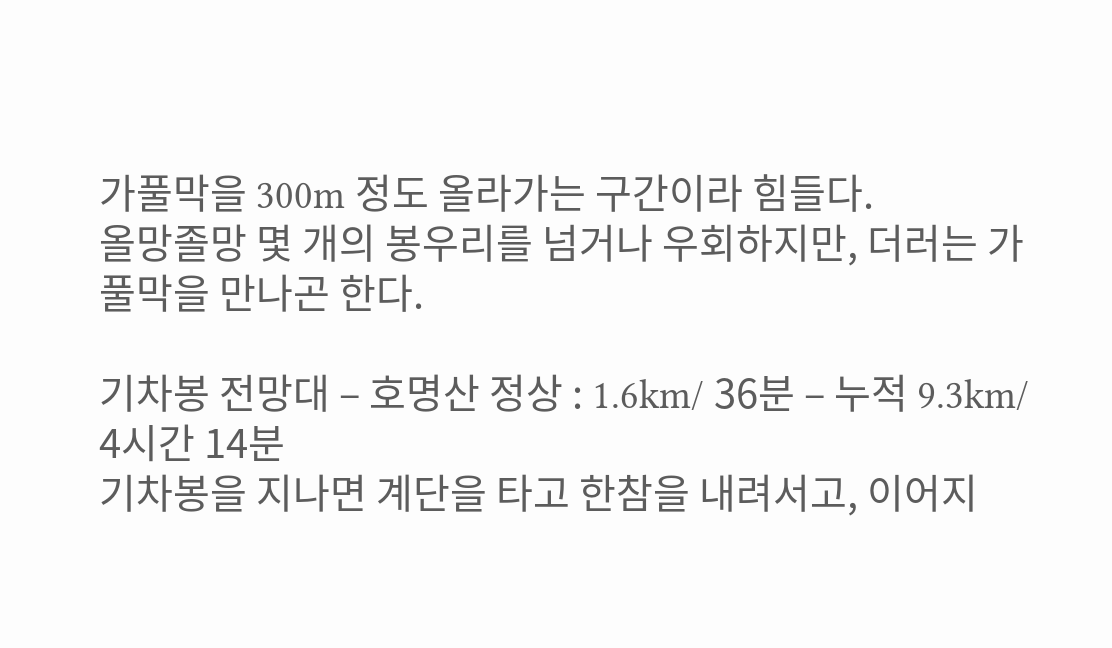가풀막을 300m 정도 올라가는 구간이라 힘들다.
올망졸망 몇 개의 봉우리를 넘거나 우회하지만, 더러는 가풀막을 만나곤 한다.

기차봉 전망대 – 호명산 정상 : 1.6km/ 36분 – 누적 9.3km/ 4시간 14분
기차봉을 지나면 계단을 타고 한참을 내려서고, 이어지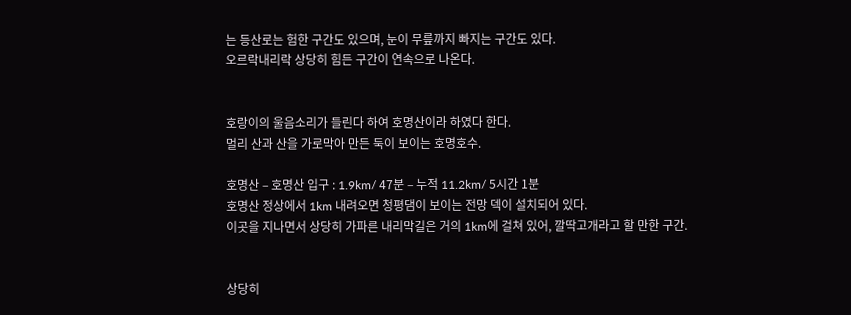는 등산로는 험한 구간도 있으며, 눈이 무릎까지 빠지는 구간도 있다.
오르락내리락 상당히 힘든 구간이 연속으로 나온다.


호랑이의 울음소리가 들린다 하여 호명산이라 하였다 한다.
멀리 산과 산을 가로막아 만든 둑이 보이는 호명호수.

호명산 – 호명산 입구 : 1.9km/ 47분 – 누적 11.2km/ 5시간 1분
호명산 정상에서 1km 내려오면 청평댐이 보이는 전망 덱이 설치되어 있다.
이곳을 지나면서 상당히 가파른 내리막길은 거의 1km에 걸쳐 있어, 깔딱고개라고 할 만한 구간.


상당히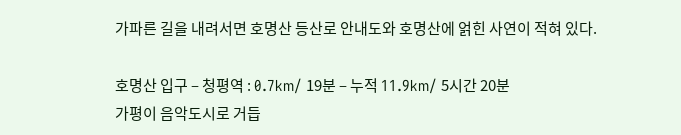가파른 길을 내려서면 호명산 등산로 안내도와 호명산에 얽힌 사연이 적혀 있다.

호명산 입구 – 청평역 : 0.7km/ 19분 – 누적 11.9km/ 5시간 20분
가평이 음악도시로 거듭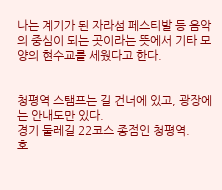나는 계기가 된 자라섬 페스티발 등 음악의 중심이 되는 곳이라는 뜻에서 기타 모양의 현수교를 세웠다고 한다.


청평역 스탬프는 길 건너에 있고, 광장에는 안내도만 있다.
경기 둘레길 22코스 종점인 청평역.
호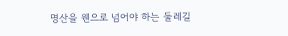명산을 웬으로 넘어야 하는 둘레길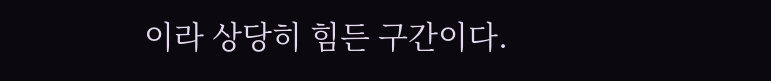이라 상당히 힘든 구간이다.